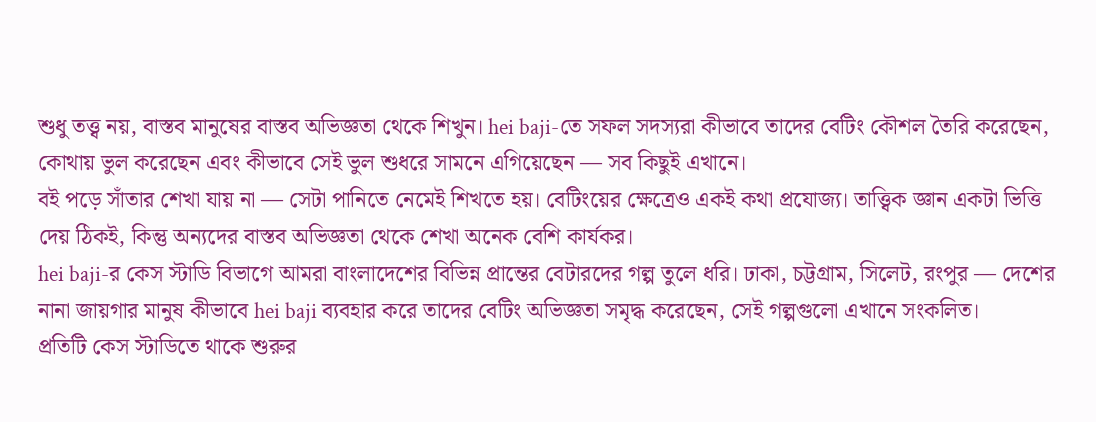শুধু তত্ত্ব নয়, বাস্তব মানুষের বাস্তব অভিজ্ঞতা থেকে শিখুন। hei baji-তে সফল সদস্যরা কীভাবে তাদের বেটিং কৌশল তৈরি করেছেন, কোথায় ভুল করেছেন এবং কীভাবে সেই ভুল শুধরে সামনে এগিয়েছেন — সব কিছুই এখানে।
বই পড়ে সাঁতার শেখা যায় না — সেটা পানিতে নেমেই শিখতে হয়। বেটিংয়ের ক্ষেত্রেও একই কথা প্রযোজ্য। তাত্ত্বিক জ্ঞান একটা ভিত্তি দেয় ঠিকই, কিন্তু অন্যদের বাস্তব অভিজ্ঞতা থেকে শেখা অনেক বেশি কার্যকর।
hei baji-র কেস স্টাডি বিভাগে আমরা বাংলাদেশের বিভিন্ন প্রান্তের বেটারদের গল্প তুলে ধরি। ঢাকা, চট্টগ্রাম, সিলেট, রংপুর — দেশের নানা জায়গার মানুষ কীভাবে hei baji ব্যবহার করে তাদের বেটিং অভিজ্ঞতা সমৃদ্ধ করেছেন, সেই গল্পগুলো এখানে সংকলিত।
প্রতিটি কেস স্টাডিতে থাকে শুরুর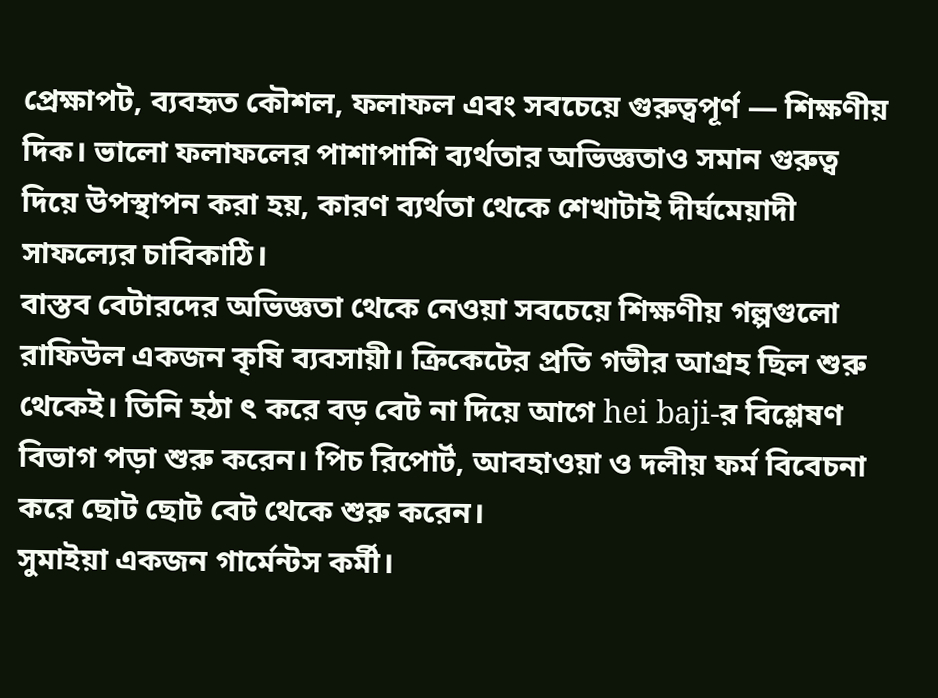প্রেক্ষাপট, ব্যবহৃত কৌশল, ফলাফল এবং সবচেয়ে গুরুত্বপূর্ণ — শিক্ষণীয় দিক। ভালো ফলাফলের পাশাপাশি ব্যর্থতার অভিজ্ঞতাও সমান গুরুত্ব দিয়ে উপস্থাপন করা হয়, কারণ ব্যর্থতা থেকে শেখাটাই দীর্ঘমেয়াদী সাফল্যের চাবিকাঠি।
বাস্তব বেটারদের অভিজ্ঞতা থেকে নেওয়া সবচেয়ে শিক্ষণীয় গল্পগুলো
রাফিউল একজন কৃষি ব্যবসায়ী। ক্রিকেটের প্রতি গভীর আগ্রহ ছিল শুরু থেকেই। তিনি হঠা ৎ করে বড় বেট না দিয়ে আগে hei baji-র বিশ্লেষণ বিভাগ পড়া শুরু করেন। পিচ রিপোর্ট, আবহাওয়া ও দলীয় ফর্ম বিবেচনা করে ছোট ছোট বেট থেকে শুরু করেন।
সুমাইয়া একজন গার্মেন্টস কর্মী।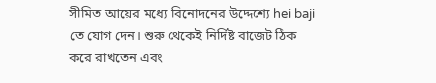সীমিত আয়ের মধ্যে বিনোদনের উদ্দেশ্যে hei baji তে যোগ দেন। শুরু থেকেই নির্দিষ্ট বাজেট ঠিক করে রাখতেন এবং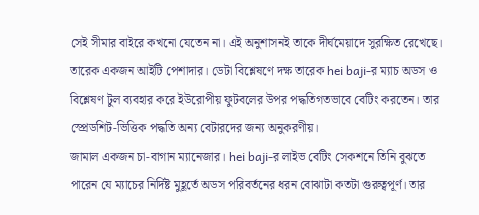সেই সীমার বাইরে কখনো যেতেন না। এই অনুশাসনই তাকে দীর্ঘমেয়াদে সুরক্ষিত রেখেছে।
তারেক একজন আইটি পেশাদার। ডেটা বিশ্লেষণে দক্ষ তারেক hei baji-র ম্যাচ অডস ও বিশ্লেষণ টুল ব্যবহার করে ইউরোপীয় ফুটবলের উপর পদ্ধতিগতভাবে বেটিং করতেন। তার স্প্রেডশিট-ভিত্তিক পদ্ধতি অন্য বেটারদের জন্য অনুকরণীয়।
জামাল একজন চা-বাগান ম্যানেজার। hei baji-র লাইভ বেটিং সেকশনে তিনি বুঝতে পারেন যে ম্যাচের নির্দিষ্ট মুহূর্তে অডস পরিবর্তনের ধরন বোঝাটা কতটা গুরুত্বপূর্ণ। তার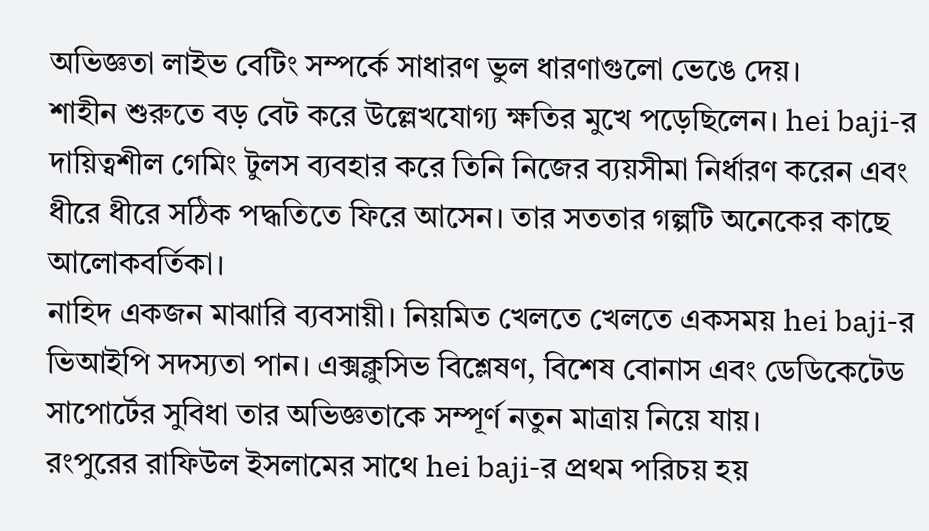অভিজ্ঞতা লাইভ বেটিং সম্পর্কে সাধারণ ভুল ধারণাগুলো ভেঙে দেয়।
শাহীন শুরুতে বড় বেট করে উল্লেখযোগ্য ক্ষতির মুখে পড়েছিলেন। hei baji-র দায়িত্বশীল গেমিং টুলস ব্যবহার করে তিনি নিজের ব্যয়সীমা নির্ধারণ করেন এবং ধীরে ধীরে সঠিক পদ্ধতিতে ফিরে আসেন। তার সততার গল্পটি অনেকের কাছে আলোকবর্তিকা।
নাহিদ একজন মাঝারি ব্যবসায়ী। নিয়মিত খেলতে খেলতে একসময় hei baji-র ভিআইপি সদস্যতা পান। এক্সক্লুসিভ বিশ্লেষণ, বিশেষ বোনাস এবং ডেডিকেটেড সাপোর্টের সুবিধা তার অভিজ্ঞতাকে সম্পূর্ণ নতুন মাত্রায় নিয়ে যায়।
রংপুরের রাফিউল ইসলামের সাথে hei baji-র প্রথম পরিচয় হয়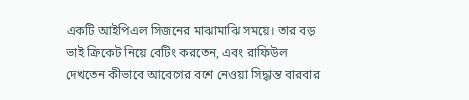একটি আইপিএল সিজনের মাঝামাঝি সময়ে। তার বড় ভাই ক্রিকেট নিয়ে বেটিং করতেন, এবং রাফিউল দেখতেন কীভাবে আবেগের বশে নেওয়া সিদ্ধান্ত বারবার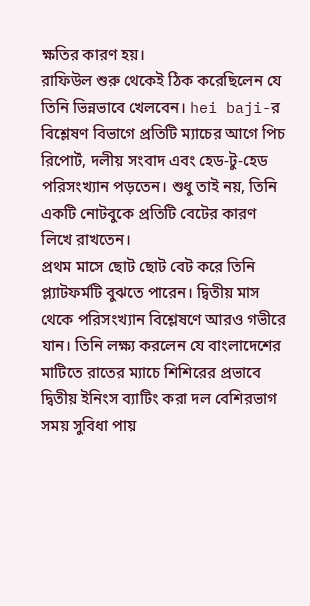ক্ষতির কারণ হয়।
রাফিউল শুরু থেকেই ঠিক করেছিলেন যে তিনি ভিন্নভাবে খেলবেন। hei baji-র বিশ্লেষণ বিভাগে প্রতিটি ম্যাচের আগে পিচ রিপোর্ট, দলীয় সংবাদ এবং হেড-টু-হেড পরিসংখ্যান পড়তেন। শুধু তাই নয়, তিনি একটি নোটবুকে প্রতিটি বেটের কারণ লিখে রাখতেন।
প্রথম মাসে ছোট ছোট বেট করে তিনি প্ল্যাটফর্মটি বুঝতে পারেন। দ্বিতীয় মাস থেকে পরিসংখ্যান বিশ্লেষণে আরও গভীরে যান। তিনি লক্ষ্য করলেন যে বাংলাদেশের মাটিতে রাতের ম্যাচে শিশিরের প্রভাবে দ্বিতীয় ইনিংস ব্যাটিং করা দল বেশিরভাগ সময় সুবিধা পায়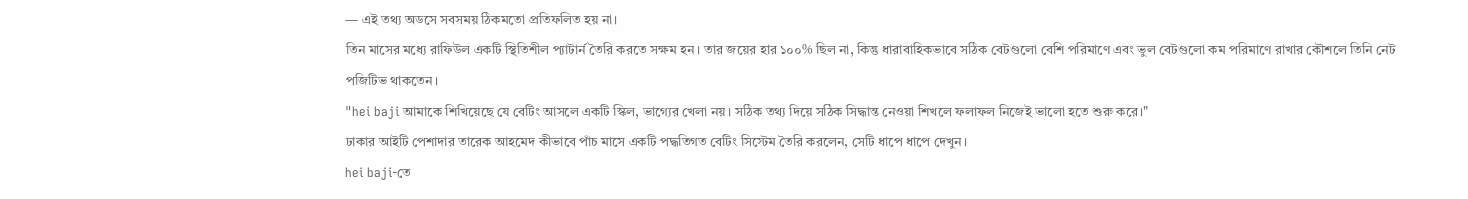— এই তথ্য অডসে সবসময় ঠিকমতো প্রতিফলিত হয় না।
তিন মাসের মধ্যে রাফিউল একটি স্থিতিশীল প্যাটার্ন তৈরি করতে সক্ষম হন। তার জয়ের হার ১০০% ছিল না, কিন্তু ধারাবাহিকভাবে সঠিক বেটগুলো বেশি পরিমাণে এবং ভুল বেটগুলো কম পরিমাণে রাখার কৌশলে তিনি নেট পজিটিভ থাকতেন।
"hei baji আমাকে শিখিয়েছে যে বেটিং আসলে একটি স্কিল, ভাগ্যের খেলা নয়। সঠিক তথ্য দিয়ে সঠিক সিদ্ধান্ত নেওয়া শিখলে ফলাফল নিজেই ভালো হতে শুরু করে।"
ঢাকার আইটি পেশাদার তারেক আহমেদ কীভাবে পাঁচ মাসে একটি পদ্ধতিগত বেটিং সিস্টেম তৈরি করলেন, সেটি ধাপে ধাপে দেখুন।
hei baji-তে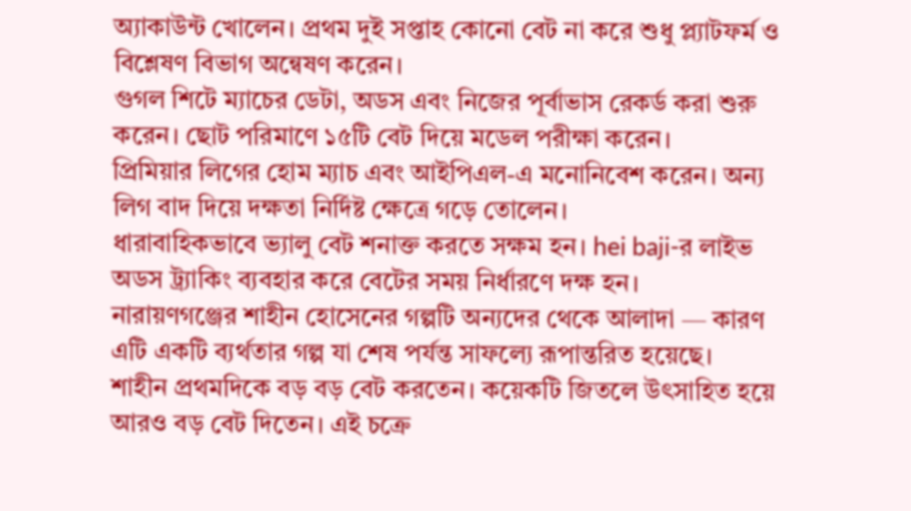অ্যাকাউন্ট খোলেন। প্রথম দুই সপ্তাহ কোনো বেট না করে শুধু প্ল্যাটফর্ম ও বিশ্লেষণ বিভাগ অন্বেষণ করেন।
গুগল শিটে ম্যাচের ডেটা, অডস এবং নিজের পূর্বাভাস রেকর্ড করা শুরু করেন। ছোট পরিমাণে ১৫টি বেট দিয়ে মডেল পরীক্ষা করেন।
প্রিমিয়ার লিগের হোম ম্যাচ এবং আইপিএল-এ মনোনিবেশ করেন। অন্য লিগ বাদ দিয়ে দক্ষতা নির্দিষ্ট ক্ষেত্রে গড়ে তোলেন।
ধারাবাহিকভাবে ভ্যালু বেট শনাক্ত করতে সক্ষম হন। hei baji-র লাইভ অডস ট্র্যাকিং ব্যবহার করে বেটের সময় নির্ধারণে দক্ষ হন।
নারায়ণগঞ্জের শাহীন হোসেনের গল্পটি অন্যদের থেকে আলাদা — কারণ এটি একটি ব্যর্থতার গল্প যা শেষ পর্যন্ত সাফল্যে রূপান্তরিত হয়েছে।
শাহীন প্রথমদিকে বড় বড় বেট করতেন। কয়েকটি জিতলে উৎসাহিত হয়ে আরও বড় বেট দিতেন। এই চক্রে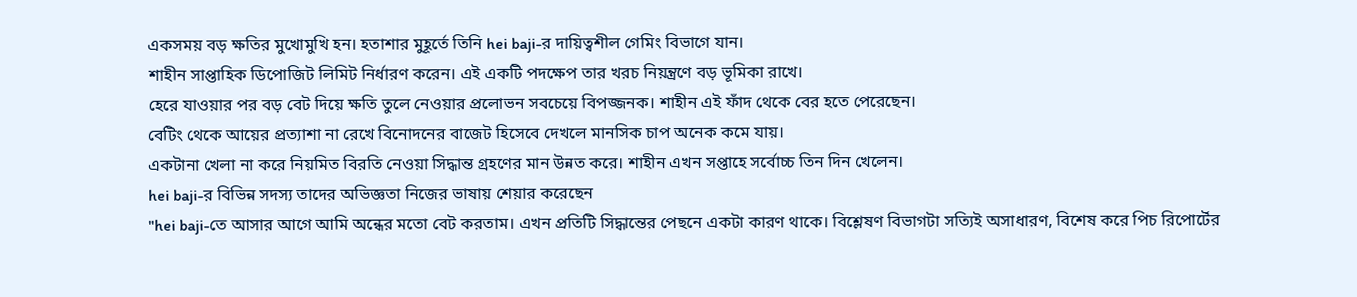একসময় বড় ক্ষতির মুখোমুখি হন। হতাশার মুহূর্তে তিনি hei baji-র দায়িত্বশীল গেমিং বিভাগে যান।
শাহীন সাপ্তাহিক ডিপোজিট লিমিট নির্ধারণ করেন। এই একটি পদক্ষেপ তার খরচ নিয়ন্ত্রণে বড় ভূমিকা রাখে।
হেরে যাওয়ার পর বড় বেট দিয়ে ক্ষতি তুলে নেওয়ার প্রলোভন সবচেয়ে বিপজ্জনক। শাহীন এই ফাঁদ থেকে বের হতে পেরেছেন।
বেটিং থেকে আয়ের প্রত্যাশা না রেখে বিনোদনের বাজেট হিসেবে দেখলে মানসিক চাপ অনেক কমে যায়।
একটানা খেলা না করে নিয়মিত বিরতি নেওয়া সিদ্ধান্ত গ্রহণের মান উন্নত করে। শাহীন এখন সপ্তাহে সর্বোচ্চ তিন দিন খেলেন।
hei baji-র বিভিন্ন সদস্য তাদের অভিজ্ঞতা নিজের ভাষায় শেয়ার করেছেন
"hei baji-তে আসার আগে আমি অন্ধের মতো বেট করতাম। এখন প্রতিটি সিদ্ধান্তের পেছনে একটা কারণ থাকে। বিশ্লেষণ বিভাগটা সত্যিই অসাধারণ, বিশেষ করে পিচ রিপোর্টের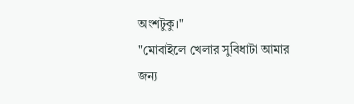অংশটুকু।"
"মোবাইলে খেলার সুবিধাটা আমার জন্য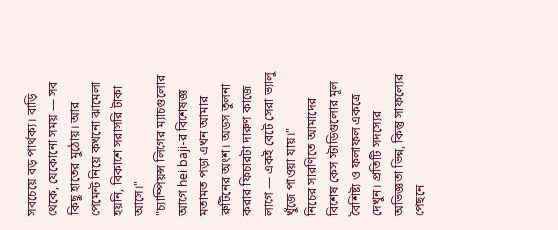সবচেয়ে বড় পার্থক্য। বাড়ি থেকে, যেকোনো সময় — সব কিছু হাতের মুঠোয়। আর পেমেন্ট নিয়ে কখনো ঝামেলা হয়নি, বিকাশে সরাসরি টাকা আসে।"
"চ্যাম্পিয়ন্স লিগের ম্যাচগুলোর আগে hei baji-র বিশেষজ্ঞ মতামত পড়া এখন আমার রুটিনের অংশ। অডস তুলনা করার ফিচারটা দারুণ কাজে লাগে — একই বেটে সেরা ভ্যালু খুঁজে পাওয়া যায়।"
নিচের সারণিতে আমাদের বিশেষ কেস স্টাডিগুলোর মূল বৈশিষ্ট্য ও ফলাফল একত্রে দেখুন। প্রতিটি সদস্যের অভিজ্ঞতা ভিন্ন, কিন্তু সাফল্যের পেছনে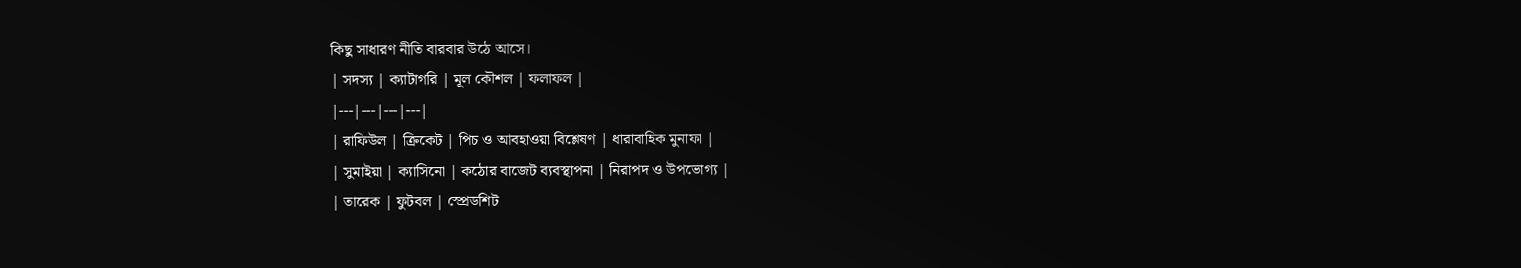কিছু সাধারণ নীতি বারবার উঠে আসে।
| সদস্য | ক্যাটাগরি | মূল কৌশল | ফলাফল |
|---|---|---|---|
| রাফিউল | ক্রিকেট | পিচ ও আবহাওয়া বিশ্লেষণ | ধারাবাহিক মুনাফা |
| সুমাইয়া | ক্যাসিনো | কঠোর বাজেট ব্যবস্থাপনা | নিরাপদ ও উপভোগ্য |
| তারেক | ফুটবল | স্প্রেডশিট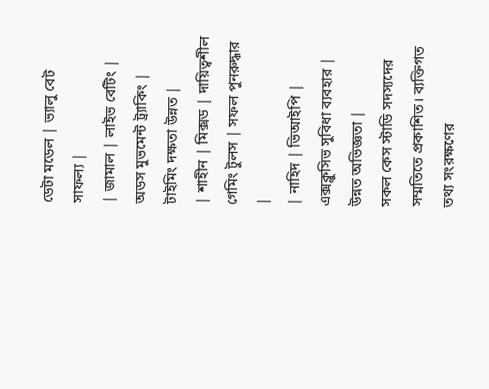ডেটা মডেল | ভ্যালু বেট সাফল্য |
| জামাল | লাইভ বেটিং | অডস মুভমেন্ট ট্র্যাকিং | টাইমিং দক্ষতা উন্নত |
| শাহীন | মিক্সড | দায়িত্বশীল গেমিং টুলস | সফল পুনরুদ্ধার |
| নাহিদ | ভিআইপি | এক্সক্লুসিভ সুবিধা ব্যবহার | উন্নত অভিজ্ঞতা |
সকল কেস স্টাডি সদস্যদের সম্মতিতে প্রকাশিত। ব্যক্তিগত তথ্য সংরক্ষণের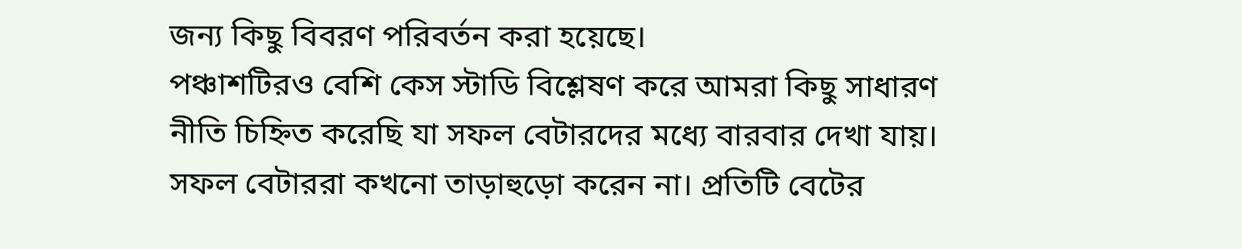জন্য কিছু বিবরণ পরিবর্তন করা হয়েছে।
পঞ্চাশটিরও বেশি কেস স্টাডি বিশ্লেষণ করে আমরা কিছু সাধারণ নীতি চিহ্নিত করেছি যা সফল বেটারদের মধ্যে বারবার দেখা যায়।
সফল বেটাররা কখনো তাড়াহুড়ো করেন না। প্রতিটি বেটের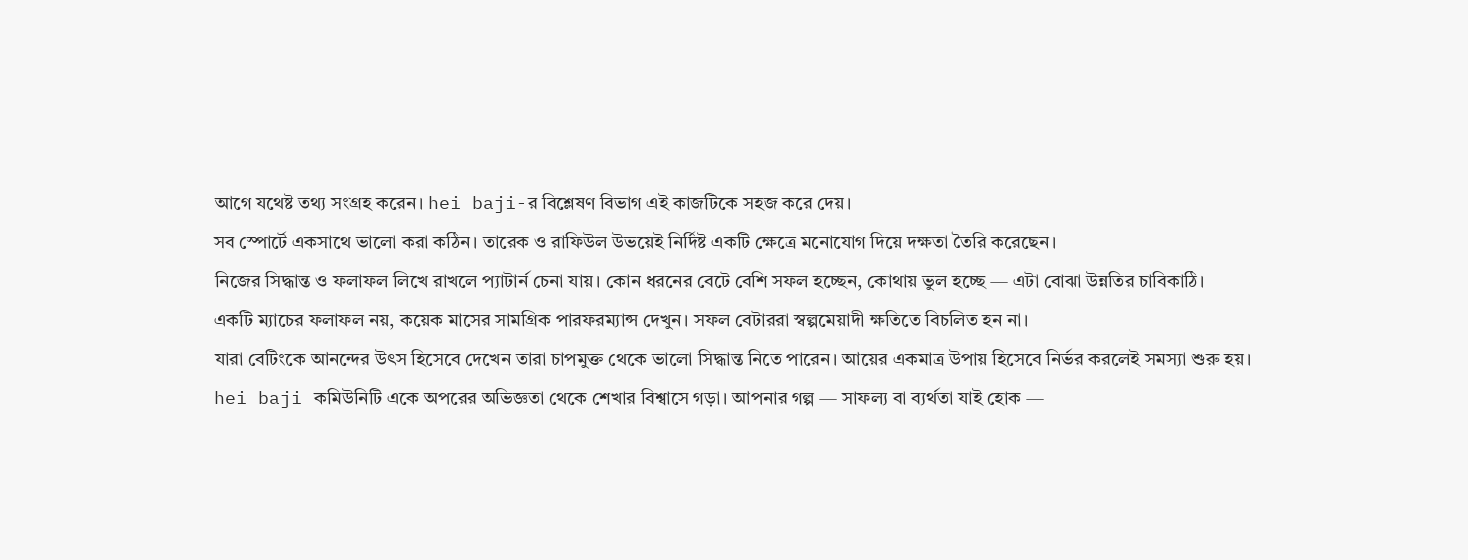আগে যথেষ্ট তথ্য সংগ্রহ করেন। hei baji-র বিশ্লেষণ বিভাগ এই কাজটিকে সহজ করে দেয়।
সব স্পোর্টে একসাথে ভালো করা কঠিন। তারেক ও রাফিউল উভয়েই নির্দিষ্ট একটি ক্ষেত্রে মনোযোগ দিয়ে দক্ষতা তৈরি করেছেন।
নিজের সিদ্ধান্ত ও ফলাফল লিখে রাখলে প্যাটার্ন চেনা যায়। কোন ধরনের বেটে বেশি সফল হচ্ছেন, কোথায় ভুল হচ্ছে — এটা বোঝা উন্নতির চাবিকাঠি।
একটি ম্যাচের ফলাফল নয়, কয়েক মাসের সামগ্রিক পারফরম্যান্স দেখুন। সফল বেটাররা স্বল্পমেয়াদী ক্ষতিতে বিচলিত হন না।
যারা বেটিংকে আনন্দের উৎস হিসেবে দেখেন তারা চাপমুক্ত থেকে ভালো সিদ্ধান্ত নিতে পারেন। আয়ের একমাত্র উপায় হিসেবে নির্ভর করলেই সমস্যা শুরু হয়।
hei baji কমিউনিটি একে অপরের অভিজ্ঞতা থেকে শেখার বিশ্বাসে গড়া। আপনার গল্প — সাফল্য বা ব্যর্থতা যাই হোক —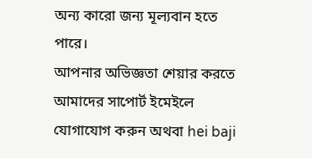অন্য কারো জন্য মূল্যবান হতে পারে।
আপনার অভিজ্ঞতা শেয়ার করতে আমাদের সাপোর্ট ইমেইলে যোগাযোগ করুন অথবা hei baji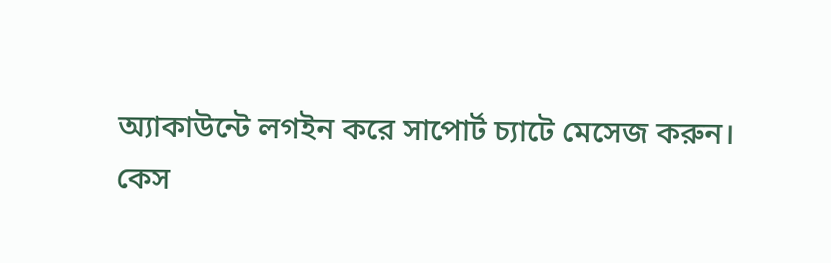অ্যাকাউন্টে লগইন করে সাপোর্ট চ্যাটে মেসেজ করুন।
কেস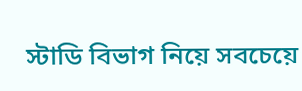স্টাডি বিভাগ নিয়ে সবচেয়ে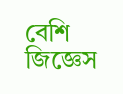বেশি জিজ্ঞেস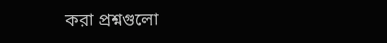করা প্রশ্নগুলো